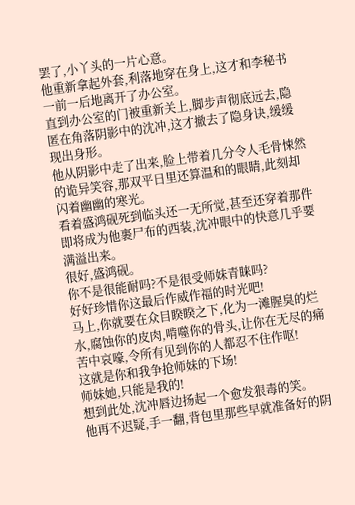罢了,小丫头的一片心意。
他重新拿起外套,利落地穿在身上,这才和李秘书一前一后地离开了办公室。
直到办公室的门被重新关上,脚步声彻底远去,隐匿在角落阴影中的沈冲,这才撤去了隐身诀,缓缓现出身形。
他从阴影中走了出来,脸上带着几分令人毛骨悚然的诡异笑容,那双平日里还算温和的眼睛,此刻却闪着幽幽的寒光。
看着盛鸿砚死到临头还一无所觉,甚至还穿着那件即将成为他裹尸布的西装,沈冲眼中的快意几乎要满溢出来。
很好,盛鸿砚。
你不是很能耐吗?不是很受师妹青睐吗?
好好珍惜你这最后作威作福的时光吧!
马上,你就要在众目睽睽之下,化为一滩腥臭的烂水,腐蚀你的皮肉,啃噬你的骨头,让你在无尽的痛苦中哀嚎,令所有见到你的人都忍不住作呕!
这就是你和我争抢师妹的下场!
师妹她,只能是我的!
想到此处,沈冲唇边扬起一个愈发狠毒的笑。
他再不迟疑,手一翻,背包里那些早就准备好的阴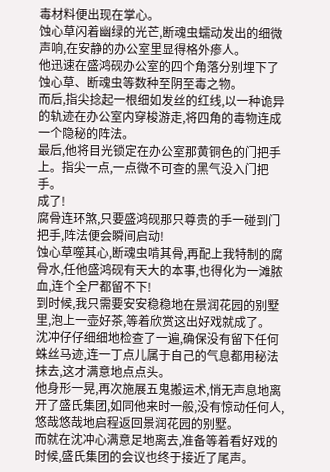毒材料便出现在掌心。
蚀心草闪着幽绿的光芒,断魂虫蠕动发出的细微声响,在安静的办公室里显得格外瘆人。
他迅速在盛鸿砚办公室的四个角落分别埋下了蚀心草、断魂虫等数种至阴至毒之物。
而后,指尖捻起一根细如发丝的红线,以一种诡异的轨迹在办公室内穿梭游走,将四角的毒物连成一个隐秘的阵法。
最后,他将目光锁定在办公室那黄铜色的门把手上。指尖一点,一点微不可查的黑气没入门把手。
成了!
腐骨连环煞,只要盛鸿砚那只尊贵的手一碰到门把手,阵法便会瞬间启动!
蚀心草噬其心,断魂虫啃其骨,再配上我特制的腐骨水,任他盛鸿砚有天大的本事,也得化为一滩脓血,连个全尸都留不下!
到时候,我只需要安安稳稳地在景润花园的别墅里,泡上一壶好茶,等着欣赏这出好戏就成了。
沈冲仔仔细细地检查了一遍,确保没有留下任何蛛丝马迹,连一丁点儿属于自己的气息都用秘法抹去,这才满意地点点头。
他身形一晃,再次施展五鬼搬运术,悄无声息地离开了盛氏集团,如同他来时一般,没有惊动任何人,悠哉悠哉地启程返回景润花园的别墅。
而就在沈冲心满意足地离去,准备等着看好戏的时候,盛氏集团的会议也终于接近了尾声。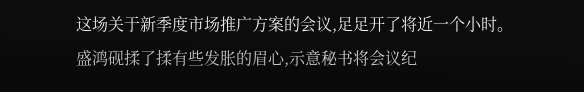这场关于新季度市场推广方案的会议,足足开了将近一个小时。
盛鸿砚揉了揉有些发胀的眉心,示意秘书将会议纪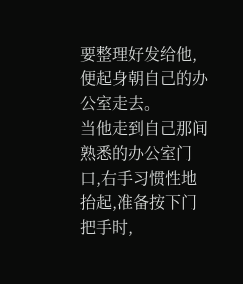要整理好发给他,便起身朝自己的办公室走去。
当他走到自己那间熟悉的办公室门口,右手习惯性地抬起,准备按下门把手时,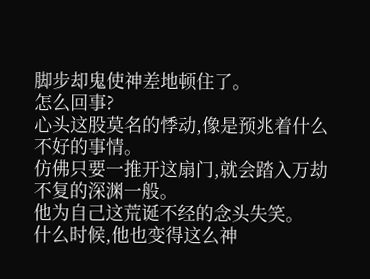脚步却鬼使神差地顿住了。
怎么回事?
心头这股莫名的悸动,像是预兆着什么不好的事情。
仿佛只要一推开这扇门,就会踏入万劫不复的深渊一般。
他为自己这荒诞不经的念头失笑。
什么时候,他也变得这么神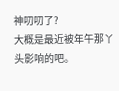神叨叨了?
大概是最近被年午那丫头影响的吧。